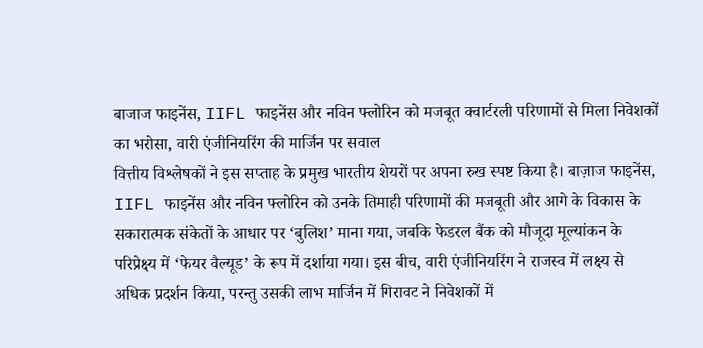बाजाज फाइनेंस, IIFL फाइनेंस और नविन फ्लोरिन को मजबूत क्वार्टरली परिणामों से मिला निवेशकों का भरोसा, वारी एंजीनियरिंग की मार्जिन पर सवाल
वित्तीय विश्लेषकों ने इस सप्ताह के प्रमुख भारतीय शेयरों पर अपना रुख स्पष्ट किया है। बाज़ाज फाइनेंस, IIFL फाइनेंस और नविन फ्लोरिन को उनके तिमाही परिणामों की मजबूती और आगे के विकास के सकारात्मक संकेतों के आधार पर ‘बुलिश’ माना गया, जबकि फेडरल बैंक को मौजूदा मूल्यांकन के परिप्रेक्ष्य में ‘फेयर वैल्यूड’ के रूप में दर्शाया गया। इस बीच, वारी एंजीनियरिंग ने राजस्व में लक्ष्य से अधिक प्रदर्शन किया, परन्तु उसकी लाभ मार्जिन में गिरावट ने निवेशकों में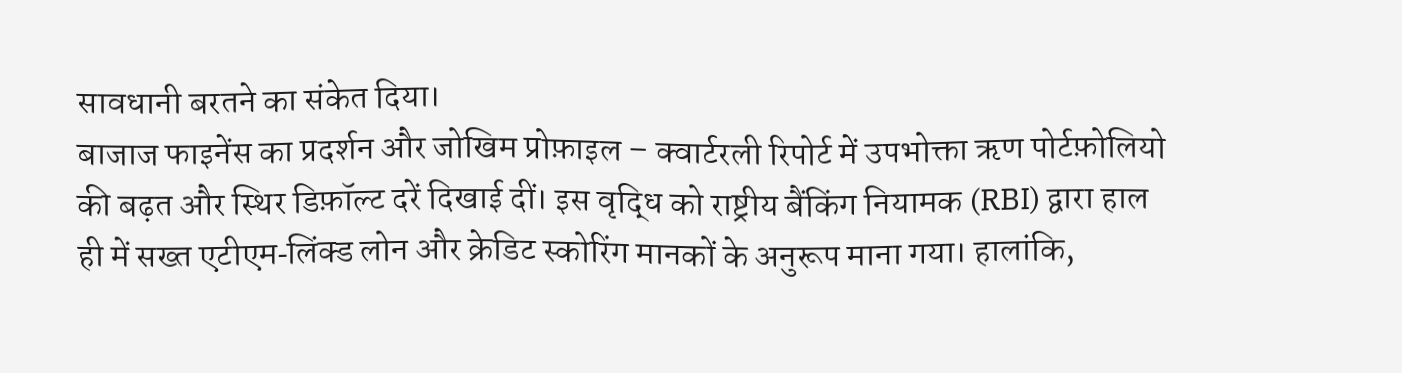सावधानी बरतने का संकेत दिया।
बाजाज फाइनेंस का प्रदर्शन और जोखिम प्रोफ़ाइल – क्वार्टरली रिपोर्ट में उपभोक्ता ऋण पोर्टफ़ोलियो की बढ़त और स्थिर डिफ़ॉल्ट दरें दिखाई दीं। इस वृद्धि को राष्ट्रीय बैंकिंग नियामक (RBI) द्वारा हाल ही में सख्त एटीएम‑लिंक्ड लोन और क्रेडिट स्कोरिंग मानकों के अनुरूप माना गया। हालांकि,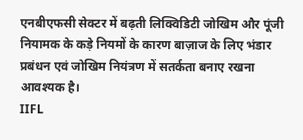एनबीएफसी सेक्टर में बढ़ती लिक्विडिटी जोखिम और पूंजी नियामक के कड़े नियमों के कारण बाज़ाज के लिए भंडार प्रबंधन एवं जोखिम नियंत्रण में सतर्कता बनाए रखना आवश्यक है।
IIFL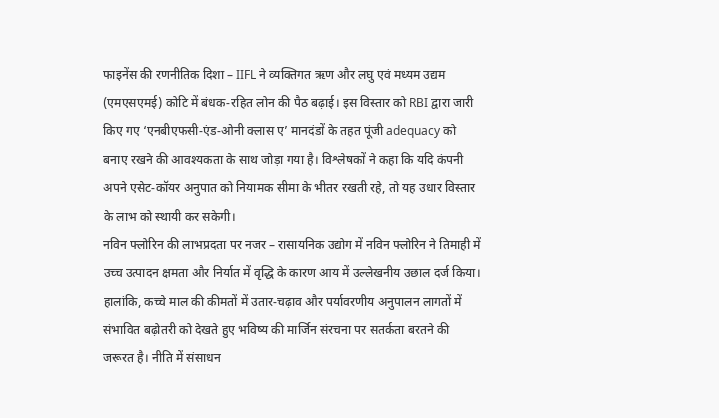फाइनेंस की रणनीतिक दिशा – IIFL ने व्यक्तिगत ऋण और लघु एवं मध्यम उद्यम (एमएसएमई) कोटि में बंधक‑रहित लोन की पैठ बढ़ाई। इस विस्तार को RBI द्वारा जारी किए गए ‘एनबीएफसी‑एंड‑ओनी क्लास ए’ मानदंडों के तहत पूंजी adequacy को बनाए रखने की आवश्यकता के साथ जोड़ा गया है। विश्लेषकों ने कहा कि यदि कंपनी अपने एसेट‑कॉयर अनुपात को नियामक सीमा के भीतर रखती रहे, तो यह उधार विस्तार के लाभ को स्थायी कर सकेगी।
नविन फ्लोरिन की लाभप्रदता पर नजर – रासायनिक उद्योग में नविन फ्लोरिन ने तिमाही में उच्च उत्पादन क्षमता और निर्यात में वृद्धि के कारण आय में उल्लेखनीय उछाल दर्ज किया। हालांकि, कच्चे माल की कीमतों में उतार‑चढ़ाव और पर्यावरणीय अनुपालन लागतों में संभावित बढ़ोतरी को देखते हुए भविष्य की मार्जिन संरचना पर सतर्कता बरतने की जरूरत है। नीति में संसाधन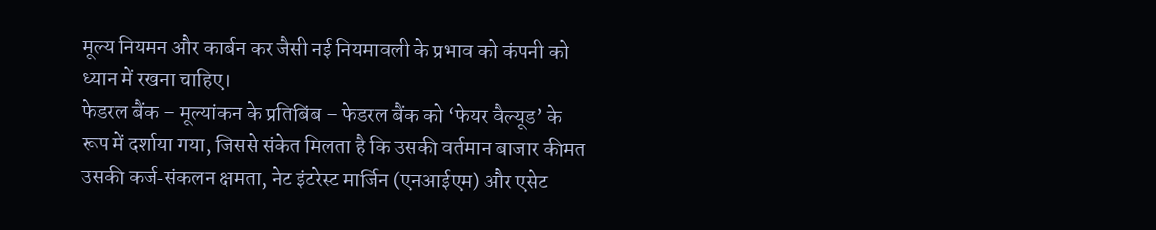मूल्य नियमन और कार्बन कर जैसी नई नियमावली के प्रभाव को कंपनी को ध्यान में रखना चाहिए।
फेडरल बैंक – मूल्यांकन के प्रतिबिंब – फेडरल बैंक को ‘फेयर वैल्यूड’ के रूप में दर्शाया गया, जिससे संकेत मिलता है कि उसकी वर्तमान बाजार कीमत उसकी कर्ज‑संकलन क्षमता, नेट इंटरेस्ट मार्जिन (एनआईएम) और एसेट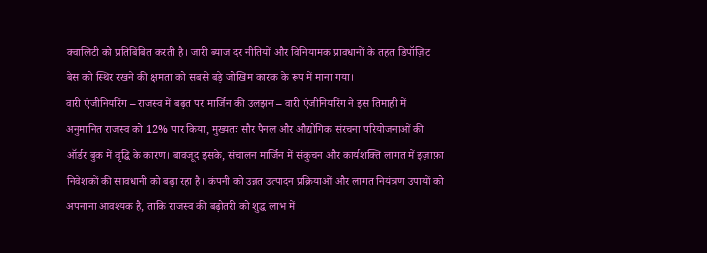क्वालिटी को प्रतिबिंबित करती है। जारी ब्याज दर नीतियों और विनियामक प्रावधानों के तहत डिपॉज़िट बेस को स्थिर रखने की क्षमता को सबसे बड़े जोखिम कारक के रूप में माना गया।
वारी एंजीनियरिंग – राजस्व में बढ़त पर मार्जिन की उलझन – वारी एंजीनियरिंग ने इस तिमाही में अनुमानित राजस्व को 12% पार किया, मुख्यतः सौर पैनल और औद्योगिक संरचना परियोजनाओं की ऑर्डर बुक में वृद्धि के कारण। बावजूद इसके, संचालन मार्जिन में संकुचन और कार्यशक्ति लागत में इज़ाफ़ा निवेशकों की सावधानी को बढ़ा रहा है। कंपनी को उन्नत उत्पादन प्रक्रियाओं और लागत नियंत्रण उपायों को अपनाना आवश्यक है, ताकि राजस्व की बढ़ोतरी को शुद्ध लाभ में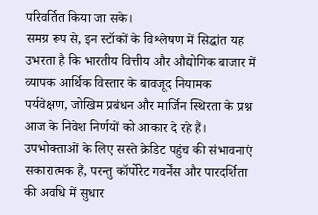परिवर्तित किया जा सके।
समग्र रूप से, इन स्टॉकों के विश्लेषण में सिद्धांत यह उभरता है कि भारतीय वित्तीय और औद्योगिक बाजार में व्यापक आर्थिक विस्तार के बावजूद नियामक पर्यवेक्षण, जोखिम प्रबंधन और मार्जिन स्थिरता के प्रश्न आज के निवेश निर्णयों को आकार दे रहे हैं। उपभोक्ताओं के लिए सस्ते क्रेडिट पहुंच की संभावनाएं सकारात्मक हैं, परन्तु कॉर्पोरेट गवर्नेंस और पारदर्शिता की अवधि में सुधार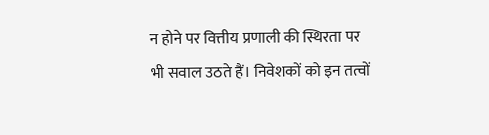न होने पर वित्तीय प्रणाली की स्थिरता पर भी सवाल उठते हैं। निवेशकों को इन तत्वों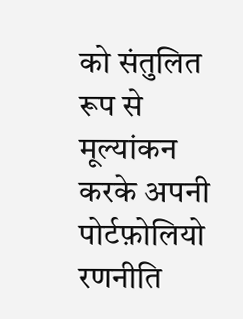को संतुलित रूप से मूल्यांकन करके अपनी पोर्टफ़ोलियो रणनीति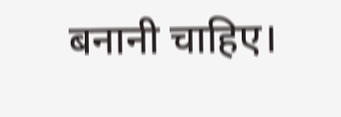बनानी चाहिए।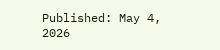Published: May 4, 2026